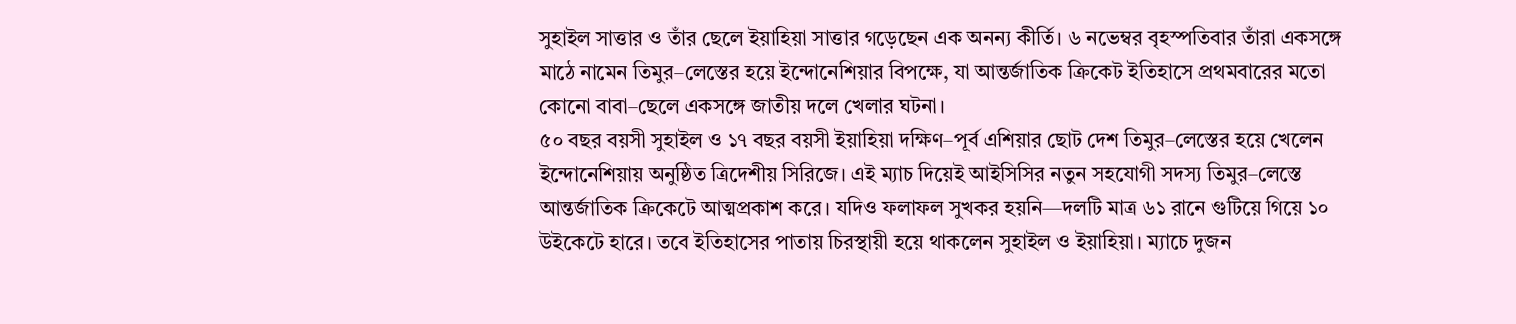সুহাইল সাত্তার ও তাঁর ছেলে ইয়াহিয়া সাত্তার গড়েছেন এক অনন্য কীর্তি। ৬ নভেম্বর বৃহস্পতিবার তাঁরা একসঙ্গে মাঠে নামেন তিমুর–লেস্তের হয়ে ইন্দোনেশিয়ার বিপক্ষে, যা আন্তর্জাতিক ক্রিকেট ইতিহাসে প্রথমবারের মতো কোনো বাবা–ছেলে একসঙ্গে জাতীয় দলে খেলার ঘটনা।
৫০ বছর বয়সী সুহাইল ও ১৭ বছর বয়সী ইয়াহিয়া দক্ষিণ–পূর্ব এশিয়ার ছোট দেশ তিমুর–লেস্তের হয়ে খেলেন ইন্দোনেশিয়ায় অনুষ্ঠিত ত্রিদেশীয় সিরিজে। এই ম্যাচ দিয়েই আইসিসির নতুন সহযোগী সদস্য তিমুর–লেস্তে আন্তর্জাতিক ক্রিকেটে আত্মপ্রকাশ করে। যদিও ফলাফল সুখকর হয়নি—দলটি মাত্র ৬১ রানে গুটিয়ে গিয়ে ১০ উইকেটে হারে। তবে ইতিহাসের পাতায় চিরস্থায়ী হয়ে থাকলেন সুহাইল ও ইয়াহিয়া। ম্যাচে দুজন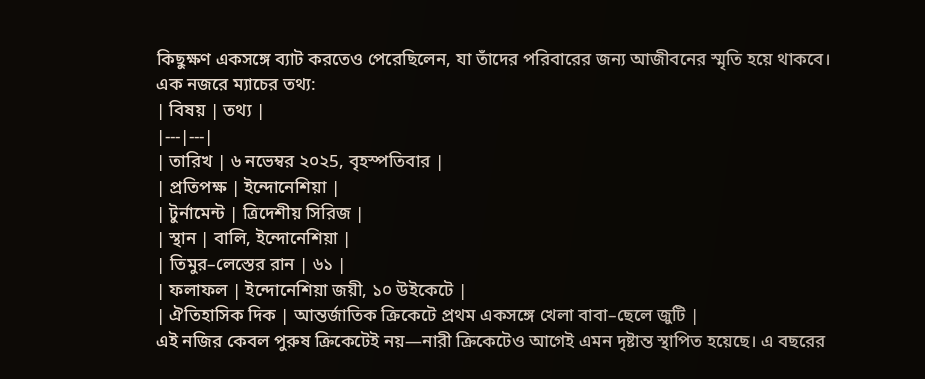কিছুক্ষণ একসঙ্গে ব্যাট করতেও পেরেছিলেন, যা তাঁদের পরিবারের জন্য আজীবনের স্মৃতি হয়ে থাকবে।
এক নজরে ম্যাচের তথ্য:
| বিষয় | তথ্য |
|---|---|
| তারিখ | ৬ নভেম্বর ২০২5, বৃহস্পতিবার |
| প্রতিপক্ষ | ইন্দোনেশিয়া |
| টুর্নামেন্ট | ত্রিদেশীয় সিরিজ |
| স্থান | বালি, ইন্দোনেশিয়া |
| তিমুর–লেস্তের রান | ৬১ |
| ফলাফল | ইন্দোনেশিয়া জয়ী, ১০ উইকেটে |
| ঐতিহাসিক দিক | আন্তর্জাতিক ক্রিকেটে প্রথম একসঙ্গে খেলা বাবা–ছেলে জুটি |
এই নজির কেবল পুরুষ ক্রিকেটেই নয়—নারী ক্রিকেটেও আগেই এমন দৃষ্টান্ত স্থাপিত হয়েছে। এ বছরের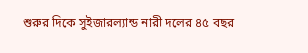শুরুর দিকে সুইজারল্যান্ড নারী দলের ৪৫ বছর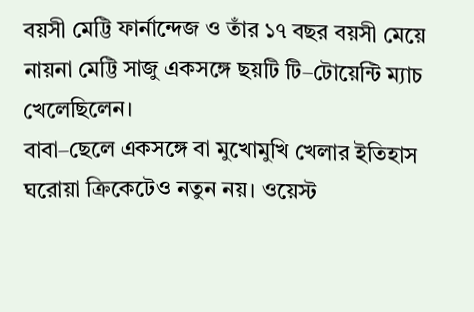বয়সী মেট্টি ফার্নান্দেজ ও তাঁর ১৭ বছর বয়সী মেয়ে নায়না মেট্টি সাজু একসঙ্গে ছয়টি টি–টোয়েন্টি ম্যাচ খেলেছিলেন।
বাবা–ছেলে একসঙ্গে বা মুখোমুখি খেলার ইতিহাস ঘরোয়া ক্রিকেটেও নতুন নয়। ওয়েস্ট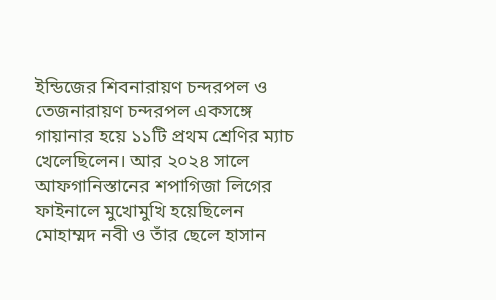ইন্ডিজের শিবনারায়ণ চন্দরপল ও তেজনারায়ণ চন্দরপল একসঙ্গে গায়ানার হয়ে ১১টি প্রথম শ্রেণির ম্যাচ খেলেছিলেন। আর ২০২৪ সালে আফগানিস্তানের শপাগিজা লিগের ফাইনালে মুখোমুখি হয়েছিলেন মোহাম্মদ নবী ও তাঁর ছেলে হাসান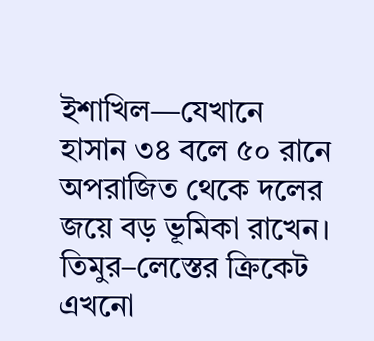ইশাখিল—যেখানে হাসান ৩৪ বলে ৫০ রানে অপরাজিত থেকে দলের জয়ে বড় ভূমিকা রাখেন।
তিমুর–লেস্তের ক্রিকেট এখনো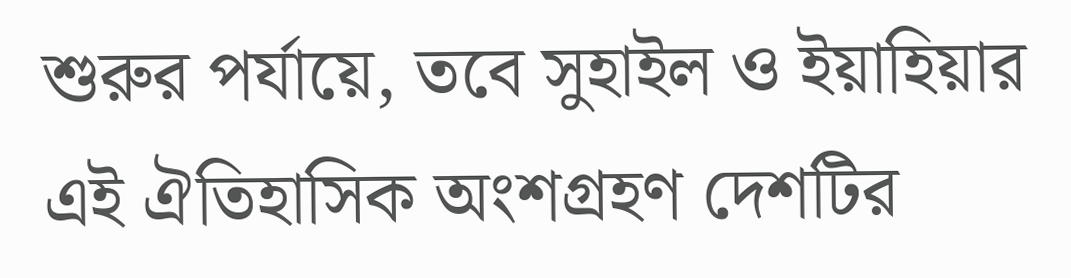শুরুর পর্যায়ে, তবে সুহাইল ও ইয়াহিয়ার এই ঐতিহাসিক অংশগ্রহণ দেশটির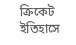ক্রিকেট ইতিহাসে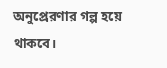অনুপ্রেরণার গল্প হয়ে থাকবে।